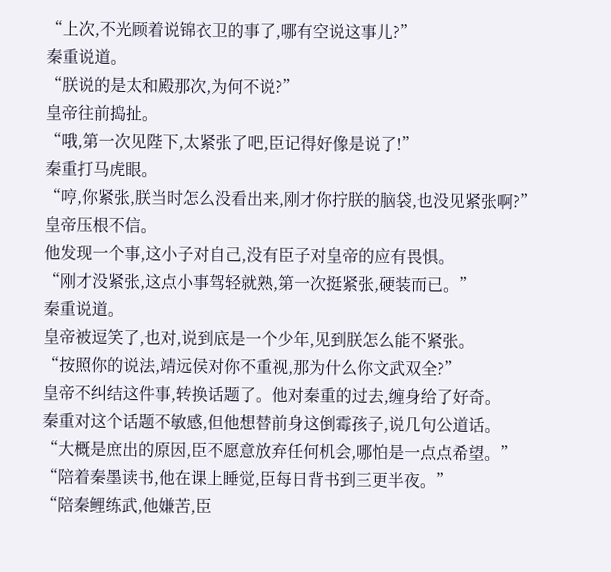“上次,不光顾着说锦衣卫的事了,哪有空说这事儿?”
秦重说道。
“朕说的是太和殿那次,为何不说?”
皇帝往前捣扯。
“哦,第一次见陛下,太紧张了吧,臣记得好像是说了!”
秦重打马虎眼。
“哼,你紧张,朕当时怎么没看出来,刚才你拧朕的脑袋,也没见紧张啊?”
皇帝压根不信。
他发现一个事,这小子对自己,没有臣子对皇帝的应有畏惧。
“刚才没紧张,这点小事驾轻就熟,第一次挺紧张,硬装而已。”
秦重说道。
皇帝被逗笑了,也对,说到底是一个少年,见到朕怎么能不紧张。
“按照你的说法,靖远侯对你不重视,那为什么你文武双全?”
皇帝不纠结这件事,转换话题了。他对秦重的过去,缠身给了好奇。
秦重对这个话题不敏感,但他想替前身这倒霉孩子,说几句公道话。
“大概是庶出的原因,臣不愿意放弃任何机会,哪怕是一点点希望。”
“陪着秦墨读书,他在课上睡觉,臣每日背书到三更半夜。”
“陪秦鲤练武,他嫌苦,臣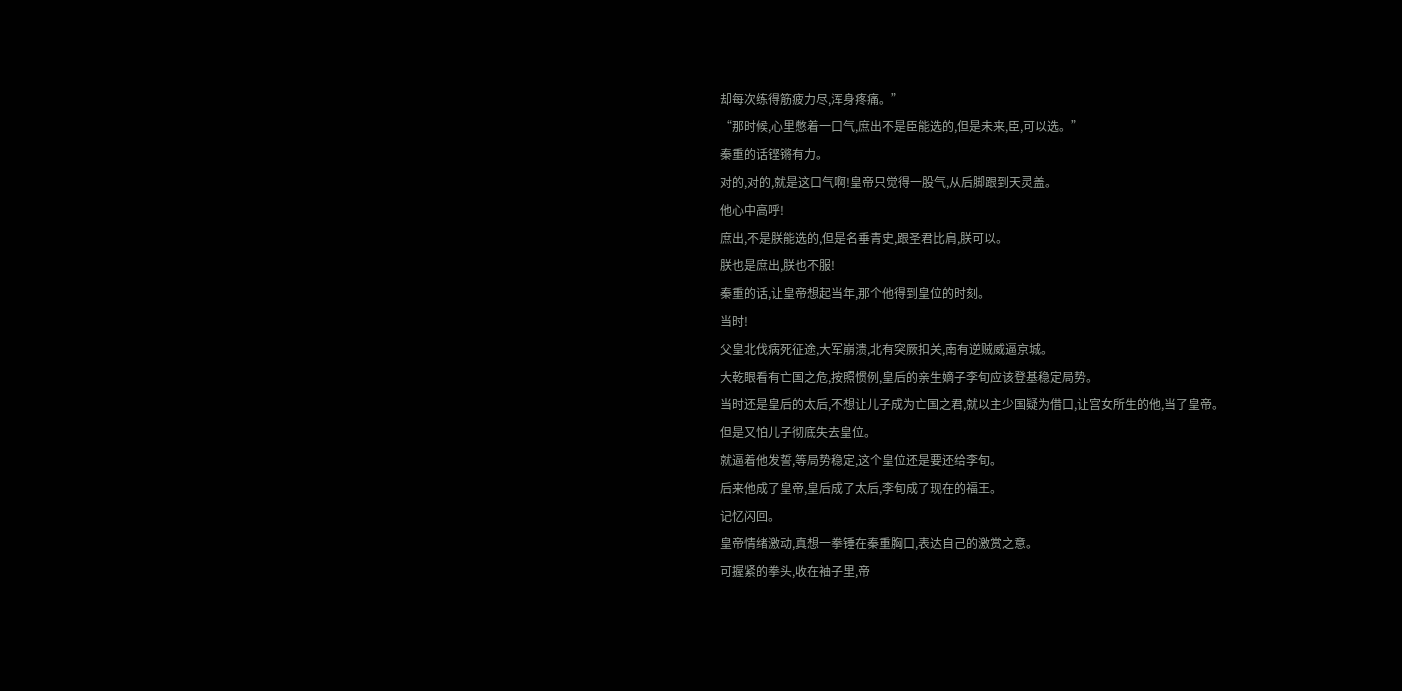却每次练得筋疲力尽,浑身疼痛。”
“那时候,心里憋着一口气,庶出不是臣能选的,但是未来,臣,可以选。”
秦重的话铿锵有力。
对的,对的,就是这口气啊!皇帝只觉得一股气,从后脚跟到天灵盖。
他心中高呼!
庶出,不是朕能选的,但是名垂青史,跟圣君比肩,朕可以。
朕也是庶出,朕也不服!
秦重的话,让皇帝想起当年,那个他得到皇位的时刻。
当时!
父皇北伐病死征途,大军崩溃,北有突厥扣关,南有逆贼威逼京城。
大乾眼看有亡国之危,按照惯例,皇后的亲生嫡子李旬应该登基稳定局势。
当时还是皇后的太后,不想让儿子成为亡国之君,就以主少国疑为借口,让宫女所生的他,当了皇帝。
但是又怕儿子彻底失去皇位。
就逼着他发誓,等局势稳定,这个皇位还是要还给李旬。
后来他成了皇帝,皇后成了太后,李旬成了现在的福王。
记忆闪回。
皇帝情绪激动,真想一拳锤在秦重胸口,表达自己的激赏之意。
可握紧的拳头,收在袖子里,帝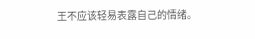王不应该轻易表露自己的情绪。